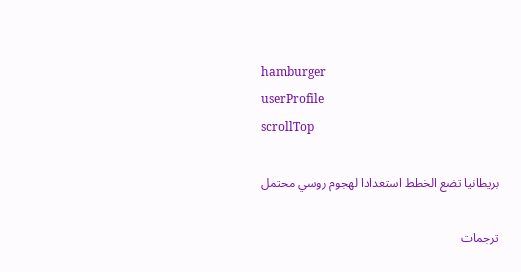hamburger
userProfile
scrollTop

بريطانيا تضع الخطط استعدادا لهجوم روسي محتمل

ترجمات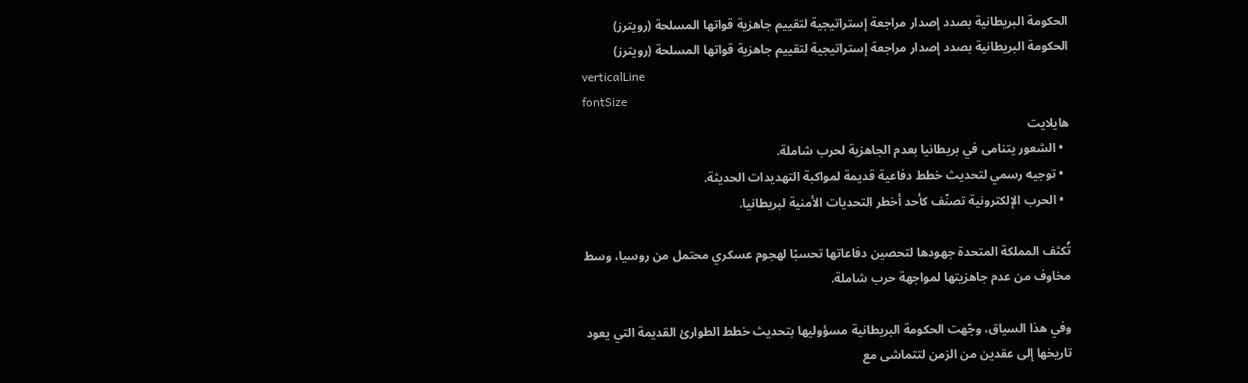الحكومة البريطانية بصدد إصدار مراجعة إستراتيجية لتقييم جاهزية قواتها المسلحة (رويترز)
الحكومة البريطانية بصدد إصدار مراجعة إستراتيجية لتقييم جاهزية قواتها المسلحة (رويترز)
verticalLine
fontSize
هايلايت
  • الشعور يتنامى في بريطانيا بعدم الجاهزية لحرب شاملة.
  • توجيه رسمي لتحديث خطط دفاعية قديمة لمواكبة التهديدات الحديثة.
  • الحرب الإلكترونية تصنّف كأحد أخطر التحديات الأمنية لبريطانيا.

تُكثف المملكة المتحدة جهودها لتحصين دفاعاتها تحسبًا لهجوم عسكري محتمل من روسيا، وسط مخاوف من عدم جاهزيتها لمواجهة حرب شاملة.

وفي هذا السياق، وجّهت الحكومة البريطانية مسؤوليها بتحديث خطط الطوارئ القديمة التي يعود تاريخها إلى عقدين من الزمن لتتماشى مع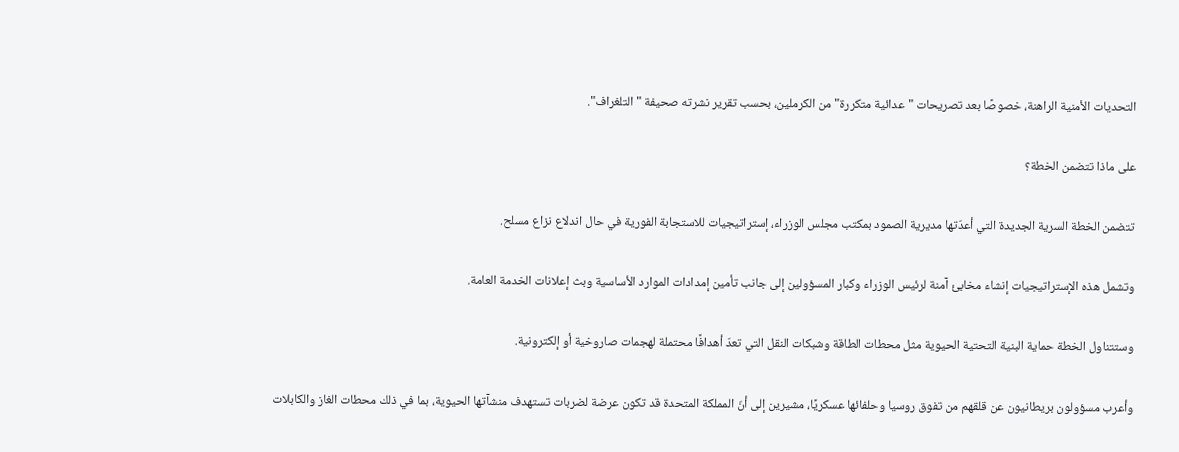التحديات الأمنية الراهنة، خصوصًا بعد تصريحات "عدائية متكررة" من الكرملين، بحسب تقرير نشرته صحيفة "التلغراف".

على ماذا تتضمن الخطة؟

تتضمن الخطة السرية الجديدة التي أعدّتها مديرية الصمود بمكتب مجلس الوزراء، إستراتيجيات للاستجابة الفورية في حال اندلاع نزاع مسلح.

وتشمل هذه الإستراتيجيات إنشاء مخابئ آمنة لرئيس الوزراء وكبار المسؤولين إلى جانب تأمين إمدادات الموارد الأساسية وبث إعلانات الخدمة العامة.

وستتناول الخطة حماية البنية التحتية الحيوية مثل محطات الطاقة وشبكات النقل التي تعدّ أهدافًا محتملة لهجمات صاروخية أو إلكترونية.

وأعرب مسؤولون بريطانيون عن قلقهم من تفوق روسيا وحلفائها عسكريًا، مشيرين إلى أنّ المملكة المتحدة قد تكون عرضة لضربات تستهدف منشآتها الحيوية، بما في ذلك محطات الغاز والكابلات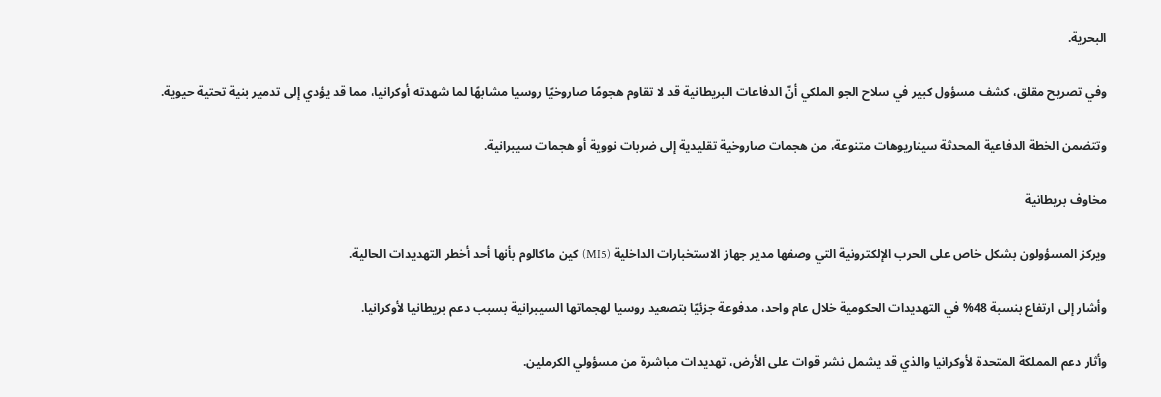البحرية.

وفي تصريح مقلق، كشف مسؤول كبير في سلاح الجو الملكي أنّ الدفاعات البريطانية قد لا تقاوم هجومًا صاروخيًا روسيا مشابهًا لما شهدته أوكرانيا، مما قد يؤدي إلى تدمير بنية تحتية حيوية.

وتتضمن الخطة الدفاعية المحدثة سيناريوهات متنوعة، من هجمات صاروخية تقليدية إلى ضربات نووية أو هجمات سيبرانية.

مخاوف بريطانية

ويركز المسؤولون بشكل خاص على الحرب الإلكترونية التي وصفها مدير جهاز الاستخبارات الداخلية (MI5) كين ماكالوم بأنها أحد أخطر التهديدات الحالية.

وأشار إلى ارتفاع بنسبة 48% في التهديدات الحكومية خلال عام واحد، مدفوعة جزئيًا بتصعيد روسيا لهجماتها السيبرانية بسبب دعم بريطانيا لأوكرانيا.

وأثار دعم المملكة المتحدة لأوكرانيا والذي قد يشمل نشر قوات على الأرض، تهديدات مباشرة من مسؤولي الكرملين.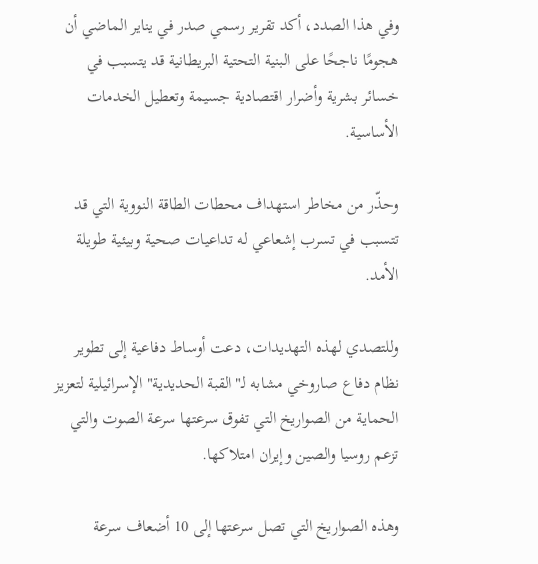وفي هذا الصدد، أكد تقرير رسمي صدر في يناير الماضي أن هجومًا ناجحًا على البنية التحتية البريطانية قد يتسبب في خسائر بشرية وأضرار اقتصادية جسيمة وتعطيل الخدمات الأساسية.

وحذّر من مخاطر استهداف محطات الطاقة النووية التي قد تتسبب في تسرب إشعاعي له تداعيات صحية وبيئية طويلة الأمد.

وللتصدي لهذه التهديدات، دعت أوساط دفاعية إلى تطوير نظام دفاع صاروخي مشابه لـ"القبة الحديدية" الإسرائيلية لتعزيز الحماية من الصواريخ التي تفوق سرعتها سرعة الصوت والتي تزعم روسيا والصين وإيران امتلاكها.

وهذه الصواريخ التي تصل سرعتها إلى 10 أضعاف سرعة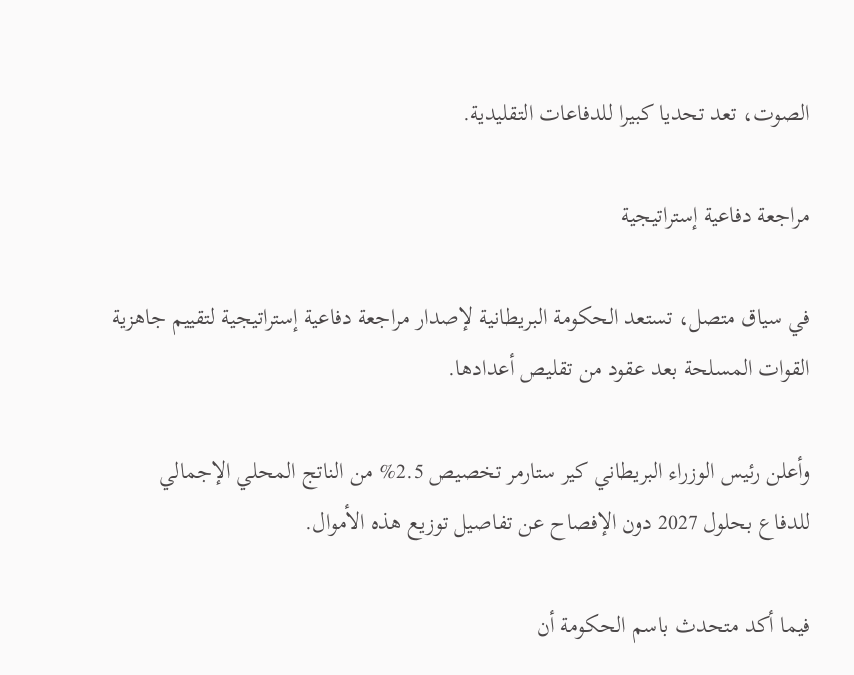الصوت، تعد تحديا كبيرا للدفاعات التقليدية.

مراجعة دفاعية إستراتيجية

في سياق متصل، تستعد الحكومة البريطانية لإصدار مراجعة دفاعية إستراتيجية لتقييم جاهزية القوات المسلحة بعد عقود من تقليص أعدادها.

وأعلن رئيس الوزراء البريطاني كير ستارمر تخصيص 2.5% من الناتج المحلي الإجمالي للدفاع بحلول 2027 دون الإفصاح عن تفاصيل توزيع هذه الأموال.

فيما أكد متحدث باسم الحكومة أن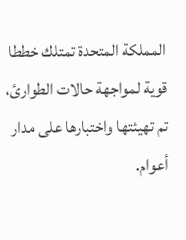المملكة المتحدة تمتلك خططا قوية لمواجهة حالات الطوارئ، تم تهيئتها واختبارها على مدار أعوام.